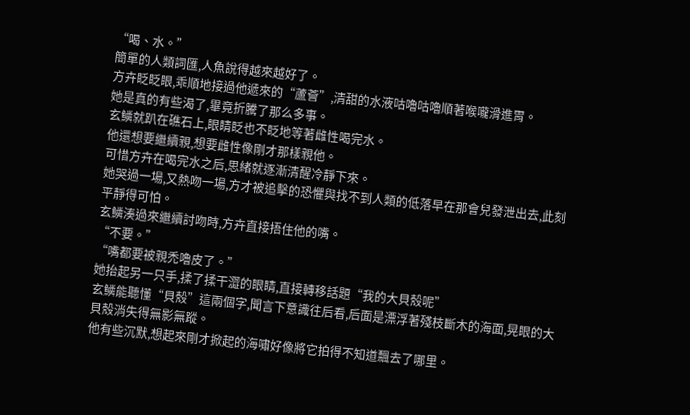“喝、水。”
簡單的人類詞匯,人魚說得越來越好了。
方卉眨眨眼,乖順地接過他遞來的“蘆薈”,清甜的水液咕嚕咕嚕順著喉嚨滑進胃。
她是真的有些渴了,畢竟折騰了那么多事。
玄鱗就趴在礁石上,眼睛眨也不眨地等著雌性喝完水。
他還想要繼續親,想要雌性像剛才那樣親他。
可惜方卉在喝完水之后,思緒就逐漸清醒冷靜下來。
她哭過一場,又熱吻一場,方才被追擊的恐懼與找不到人類的低落早在那會兒發泄出去,此刻平靜得可怕。
玄鱗湊過來繼續討吻時,方卉直接捂住他的嘴。
“不要。”
“嘴都要被親禿嚕皮了。”
她抬起另一只手,揉了揉干澀的眼睛,直接轉移話題“我的大貝殼呢”
玄鱗能聽懂“貝殼”這兩個字,聞言下意識往后看,后面是漂浮著殘枝斷木的海面,晃眼的大貝殼消失得無影無蹤。
他有些沉默,想起來剛才掀起的海嘯好像將它拍得不知道飄去了哪里。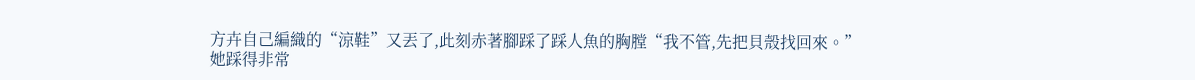方卉自己編織的“涼鞋”又丟了,此刻赤著腳踩了踩人魚的胸膛“我不管,先把貝殼找回來。”
她踩得非常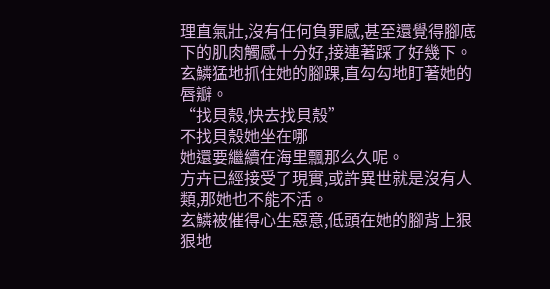理直氣壯,沒有任何負罪感,甚至還覺得腳底下的肌肉觸感十分好,接連著踩了好幾下。
玄鱗猛地抓住她的腳踝,直勾勾地盯著她的唇瓣。
“找貝殼,快去找貝殼”
不找貝殼她坐在哪
她還要繼續在海里飄那么久呢。
方卉已經接受了現實,或許異世就是沒有人類,那她也不能不活。
玄鱗被催得心生惡意,低頭在她的腳背上狠狠地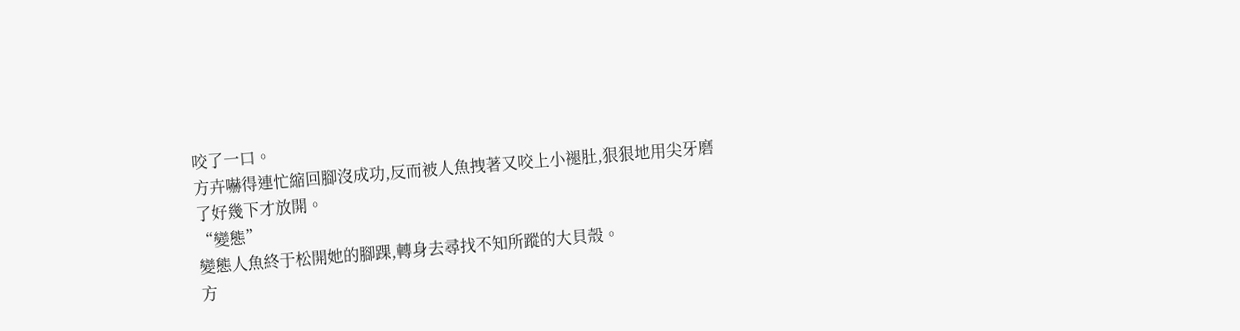咬了一口。
方卉嚇得連忙縮回腳沒成功,反而被人魚拽著又咬上小褪肚,狠狠地用尖牙磨了好幾下才放開。
“變態”
變態人魚終于松開她的腳踝,轉身去尋找不知所蹤的大貝殼。
方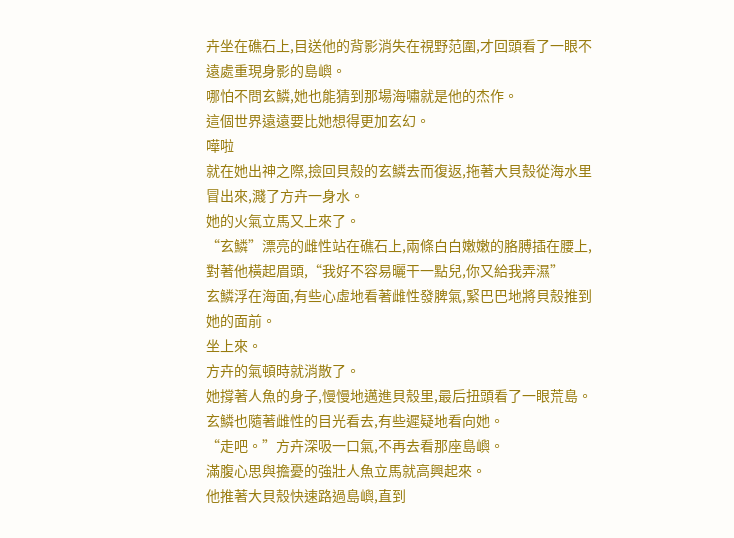卉坐在礁石上,目送他的背影消失在視野范圍,才回頭看了一眼不遠處重現身影的島嶼。
哪怕不問玄鱗,她也能猜到那場海嘯就是他的杰作。
這個世界遠遠要比她想得更加玄幻。
嘩啦
就在她出神之際,撿回貝殼的玄鱗去而復返,拖著大貝殼從海水里冒出來,濺了方卉一身水。
她的火氣立馬又上來了。
“玄鱗”漂亮的雌性站在礁石上,兩條白白嫩嫩的胳膊插在腰上,對著他橫起眉頭,“我好不容易曬干一點兒,你又給我弄濕”
玄鱗浮在海面,有些心虛地看著雌性發脾氣,緊巴巴地將貝殼推到她的面前。
坐上來。
方卉的氣頓時就消散了。
她撐著人魚的身子,慢慢地邁進貝殼里,最后扭頭看了一眼荒島。
玄鱗也隨著雌性的目光看去,有些遲疑地看向她。
“走吧。”方卉深吸一口氣,不再去看那座島嶼。
滿腹心思與擔憂的強壯人魚立馬就高興起來。
他推著大貝殼快速路過島嶼,直到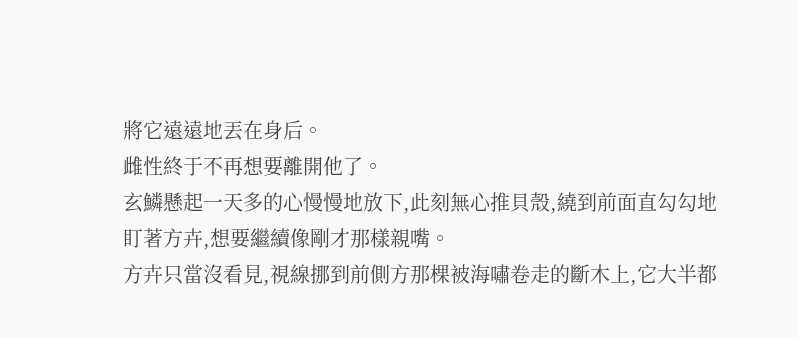將它遠遠地丟在身后。
雌性終于不再想要離開他了。
玄鱗懸起一天多的心慢慢地放下,此刻無心推貝殼,繞到前面直勾勾地盯著方卉,想要繼續像剛才那樣親嘴。
方卉只當沒看見,視線挪到前側方那棵被海嘯卷走的斷木上,它大半都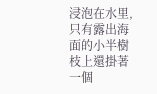浸泡在水里,只有露出海面的小半樹枝上還掛著一個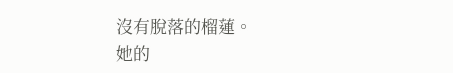沒有脫落的榴蓮。
她的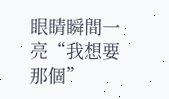眼睛瞬間一亮“我想要那個”